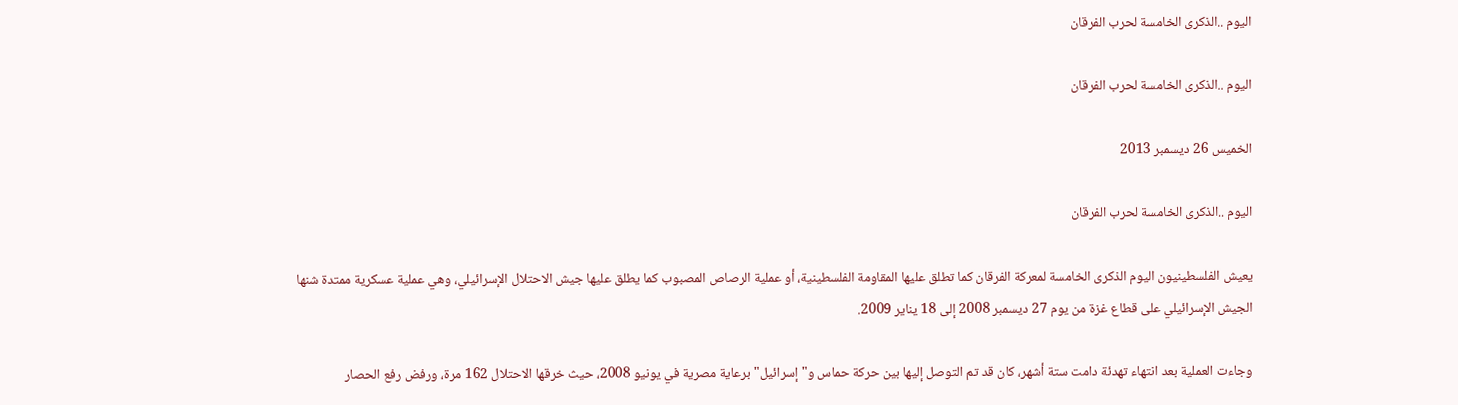اليوم ..الذكرى الخامسة لحرب الفرقان

اليوم ..الذكرى الخامسة لحرب الفرقان

الخميس 26 ديسمبر 2013

اليوم ..الذكرى الخامسة لحرب الفرقان

يعيش الفلسطينيون اليوم الذكرى الخامسة لمعركة الفرقان كما تطلق عليها المقاومة الفلسطينية، أو عملية الرصاص المصبوب كما يطلق عليها جيش الاحتلال الإسرائيلي، وهي عملية عسكرية ممتدة شنها الجيش الإسرائيلي على قطاع غزة من يوم 27 ديسمبر 2008 إلى 18 يناير 2009.

وجاءت العملية بعد انتهاء تهدئة دامت ستة أشهر، كان قد تم التوصل إليها بين حركة حماس و"إسرائيل" برعاية مصرية في يونيو 2008، حيث خرقها الاحتلال 162 مرة، ورفض رفع الحصار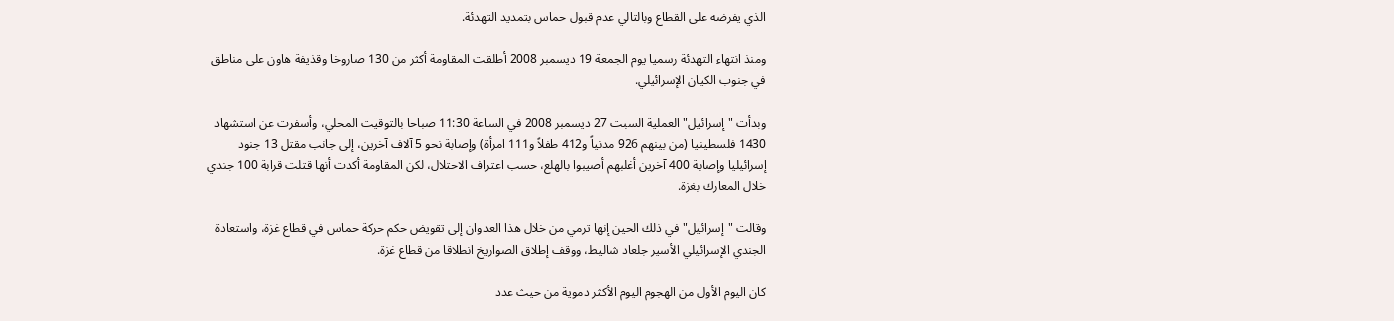الذي يفرضه على القطاع وبالتالي عدم قبول حماس بتمديد التهدئة.

ومنذ انتهاء التهدئة رسميا يوم الجمعة 19 ديسمبر 2008 أطلقت المقاومة أكثر من 130 صاروخا وقذيفة هاون على مناطق في جنوب الكيان الإسرائيلي.

وبدأت "إسرائيل" العملية السبت 27 ديسمبر 2008 في الساعة 11:30 صباحا بالتوقيت المحلي، وأسفرت عن استشهاد 1430 فلسطينيا (من بينهم 926 مدنياً و412 طفلاً و111 امرأة) وإصابة نحو 5 آلاف آخرين، إلى جانب مقتل 13 جنود إسرائيليا وإصابة 400 آخرين أغلبهم أصيبوا بالهلع، حسب اعتراف الاحتلال، لكن المقاومة أكدت أنها قتلت قرابة 100 جندي خلال المعارك بغزة.

وقالت "إسرائيل" في ذلك الحين إنها ترمي من خلال هذا العدوان إلى تقويض حكم حركة حماس في قطاع غزة، واستعادة الجندي الإسرائيلي الأسير جلعاد شاليط، ووقف إطلاق الصواريخ انطلاقا من قطاع غزة.

كان اليوم الأول من الهجوم اليوم الأكثر دموية من حيث عدد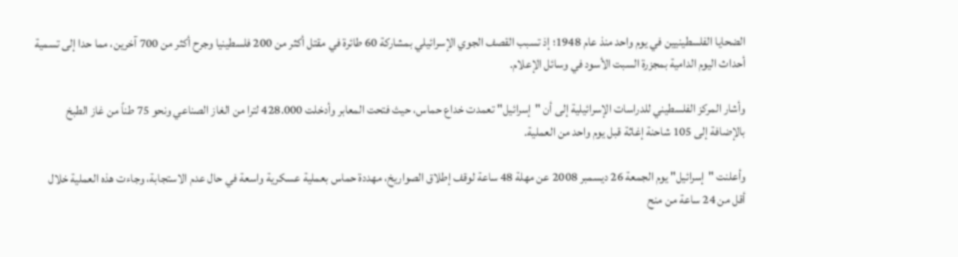الضحايا الفلسطينيين في يوم واحد منذ عام 1948؛ إذ تسبب القصف الجوي الإسرائيلي بمشاركة 60 طائرة في مقتل أكثر من 200 فلسطينيا وجرح أكثر من 700 آخرين، مما حدا إلى تسمية أحداث اليوم الدامية بمجزرة السبت الأسود في وسائل الإعلام.

وأشار المركز الفلسطيني للدراسات الإسرائيلية إلى أن "إسرائيل" تعمدت خداع حماس، حيث فتحت المعابر وأدخلت 428.000 لترا من الغاز الصناعي ونحو 75 طناً من غاز الطبخ بالإضافة إلى 105 شاحنة إغاثة قبل يوم واحد من العملية.

وأعلنت "إسرائيل" يوم الجمعة 26 ديسمبر 2008 عن مهلة 48 ساعة لوقف إطلاق الصواريخ، مهددة حماس بعملية عسكرية واسعة في حال عدم الاستجابة، وجاءت هذه العملية خلال أقل من 24 ساعة من منح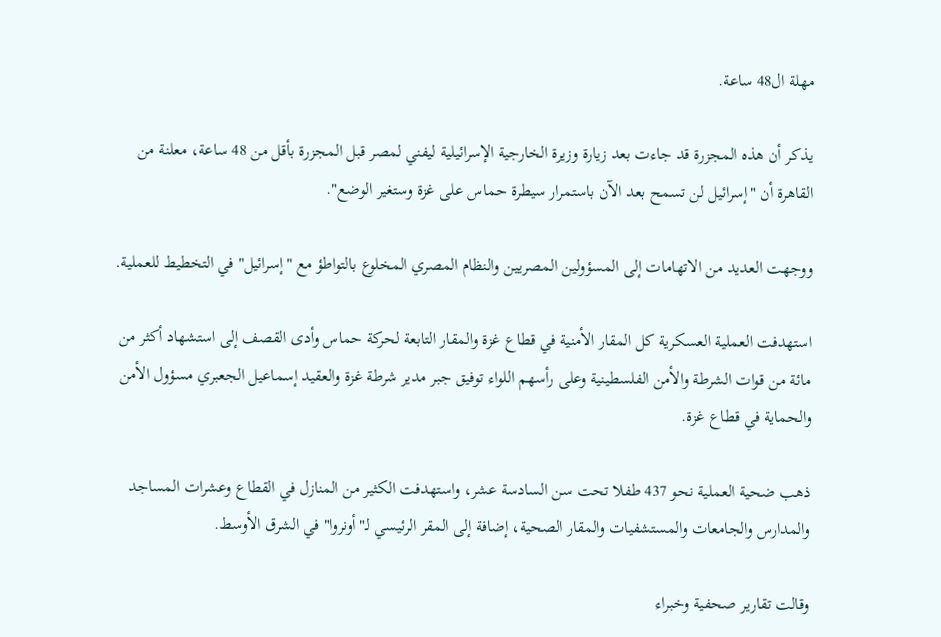مهلة ال48 ساعة.

يذكر أن هذه المجزرة قد جاءت بعد زيارة وزيرة الخارجية الإسرائيلية ليفني لمصر قبل المجزرة بأقل من 48 ساعة، معلنة من القاهرة أن "إسرائيل لن تسمح بعد الآن باستمرار سيطرة حماس على غزة وستغير الوضع".

ووجهت العديد من الاتهامات إلى المسؤولين المصريين والنظام المصري المخلوع بالتواطؤ مع "إسرائيل" في التخطيط للعملية.

استهدفت العملية العسكرية كل المقار الأمنية في قطاع غزة والمقار التابعة لحركة حماس وأدى القصف إلى استشهاد أكثر من مائة من قوات الشرطة والأمن الفلسطينية وعلى رأسهم اللواء توفيق جبر مدير شرطة غزة والعقيد إسماعيل الجعبري مسؤول الأمن والحماية في قطاع غزة.

ذهب ضحية العملية نحو 437 طفلا تحت سن السادسة عشر، واستهدفت الكثير من المنازل في القطاع وعشرات المساجد والمدارس والجامعات والمستشفيات والمقار الصحية، إضافة إلى المقر الرئيسي لـ"أونروا" في الشرق الأوسط.

وقالت تقارير صحفية وخبراء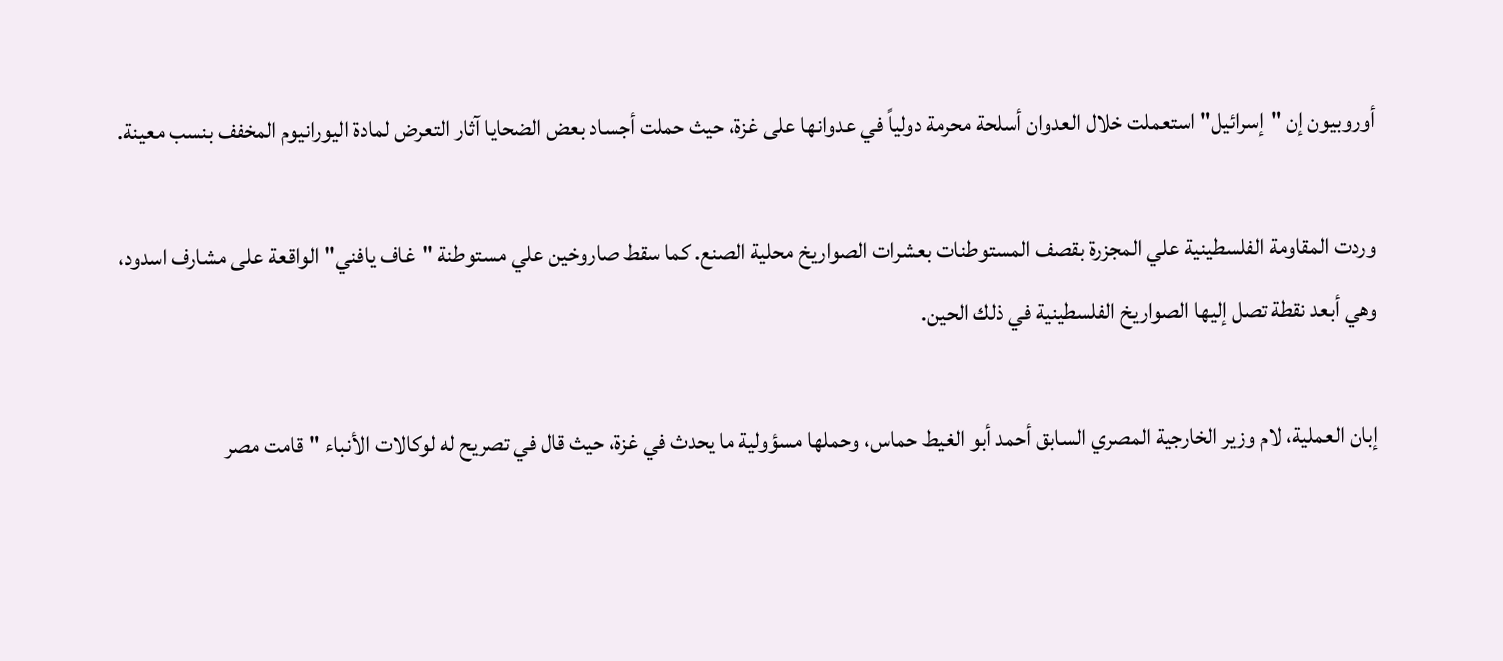أوروبيون إن "إسرائيل" استعملت خلال العدوان أسلحة محرمة دولياً في عدوانها على غزة، حيث حملت أجساد بعض الضحايا آثار التعرض لمادة اليورانيوم المخفف بنسب معينة.

وردت المقاومة الفلسطينية علي المجزرة بقصف المستوطنات بعشرات الصواريخ محلية الصنع. كما سقط صاروخين علي مستوطنة "غاف يافني" الواقعة على مشارف اسدود، وهي أبعد نقطة تصل إليها الصواريخ الفلسطينية في ذلك الحين.

إبان العملية، لام وزير الخارجية المصري السابق أحمد أبو الغيط حماس، وحملها مسؤولية ما يحدث في غزة، حيث قال في تصريح له لوكالات الأنباء "قامت مصر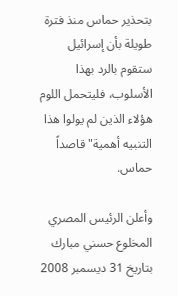بتحذير حماس منذ فترة طويلة بأن إسرائيل ستقوم بالرد بهذا الأسلوب، فليتحمل اللوم هؤلاء الذين لم يولوا هذا التنبيه أهمية" قاصداً حماس.

وأعلن الرئيس المصري المخلوع حسني مبارك بتاريخ 31 ديسمبر 2008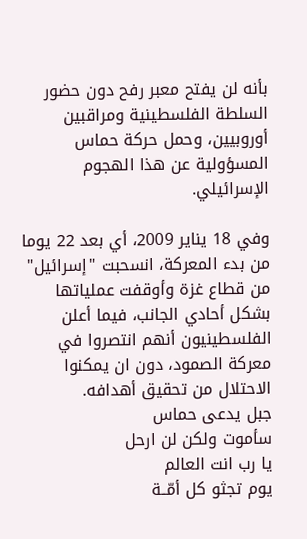بأنه لن يفتح معبر رفح دون حضور السلطة الفلسطينية ومراقبين أوروبيين، وحمل حركة حماس المسؤولية عن هذا الهجوم الإسرائيلي.

وفي 18 يناير 2009، أي بعد 22 يوما من بدء المعركة، انسحبت "إسرائيل" من قطاع غزة وأوقفت عملياتها بشكل أحادي الجانب، فيما أعلن الفلسطينيون أنهم انتصروا في معركة الصمود، دون ان يمكنوا الاحتلال من تحقيق أهدافه.
جبل يدعى حماس
سأموت ولكن لن ارحل
يا رب انت العالم
يوم تجثو كل أمّــة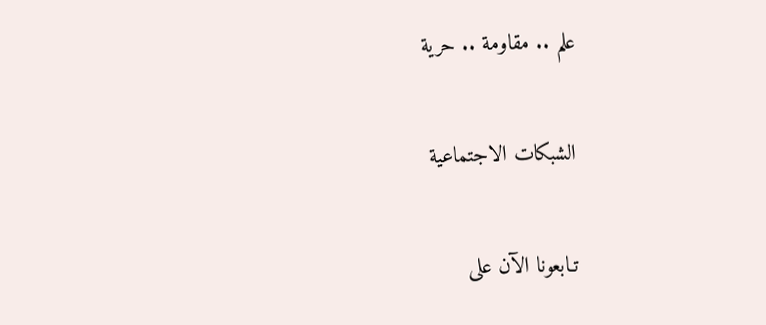علم .. مقاومة .. حرية

الشبكات الاجتماعية

تـابعونا الآن على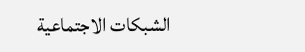الشبكات الاجتماعية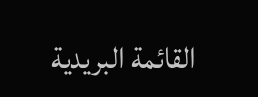القائمة البريدية